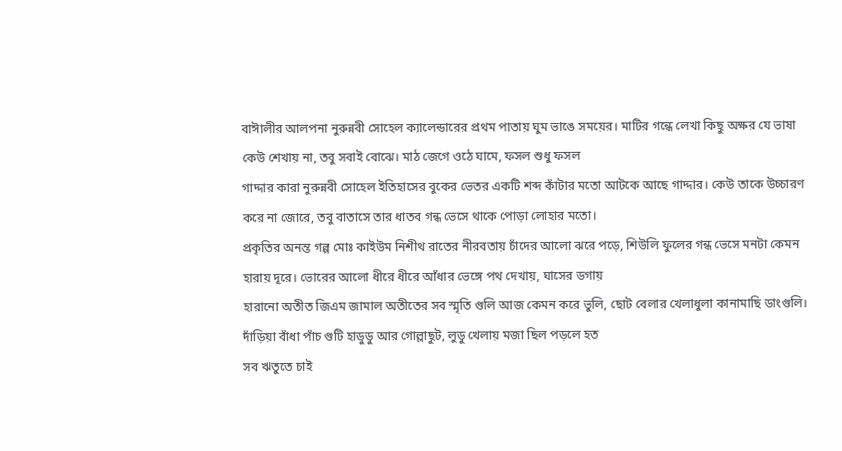বাঈালীর আলপনা নুরুন্নবী সোহেল ক্যালেন্ডারের প্রথম পাতায় ঘুম ভাঙে সময়ের। মাটির গন্ধে লেখা কিছু অক্ষর যে ভাষা কেউ শেখায় না, তবু সবাই বোঝে। মাঠ জেগে ওঠে ঘামে, ফসল শুধু ফসল
গাদ্দার কারা নুরুন্নবী সোহেল ইতিহাসের বুকের ভেতর একটি শব্দ কাঁটার মতো আটকে আছে গাদ্দার। কেউ তাকে উচ্চারণ করে না জোরে, তবু বাতাসে তার ধাতব গন্ধ ভেসে থাকে পোড়া লোহার মতো।
প্রকৃতির অনন্ত গল্প মোঃ কাইউম নিশীথ রাতের নীরবতায় চাঁদের আলো ঝরে পড়ে, শিউলি ফুলের গন্ধ ভেসে মনটা কেমন হারায় দূরে। ভোরের আলো ধীরে ধীরে আঁধার ভেঙ্গে পথ দেখায়, ঘাসের ডগায়
হারানো অতীত জিএম জামাল অতীতের সব স্মৃতি গুলি আজ কেমন করে ভুলি, ছোট বেলার খেলাধুলা কানামাছি ডাংগুলি। দাঁড়িয়া বাঁধা পাঁচ গুটি হাডুডু আর গোল্লাছুট, লুডু খেলায় মজা ছিল পড়লে হত
সব ঋতুতে চাই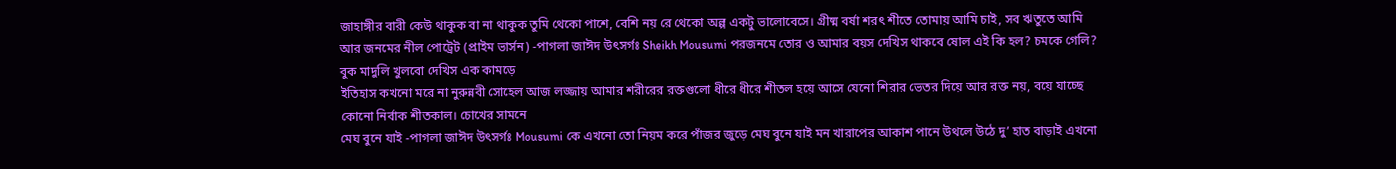জাহাঙ্গীর বারী কেউ থাকুক বা না থাকুক তুমি থেকো পাশে, বেশি নয় রে থেকো অল্প একটু ভালোবেসে। গ্রীষ্ম বর্ষা শরৎ শীতে তোমায় আমি চাই, সব ঋতুতে আমি
আর জনমের নীল পোট্রেট (প্রাইম ভার্সন) -পাগলা জাঈদ উৎসর্গঃ Sheikh Mousumi পরজনমে তোর ও আমার বয়স দেখিস থাকবে ষোল এই কি হল? চমকে গেলি? বুক মাদুলি খুলবো দেখিস এক কামড়ে
ইতিহাস কখনো মরে না নুরুন্নবী সোহেল আজ লজ্জায় আমার শরীরের রক্তগুলো ধীরে ধীরে শীতল হয়ে আসে যেনো শিরার ভেতর দিয়ে আর রক্ত নয়, বয়ে যাচ্ছে কোনো নির্বাক শীতকাল। চোখের সামনে
মেঘ বুনে যাই -পাগলা জাঈদ উৎসর্গঃ Mousumi কে এখনো তো নিয়ম করে পাঁজর জুড়ে মেঘ বুনে যাই মন খারাপের আকাশ পানে উথলে উঠে দু’ হাত বাড়াই এখনো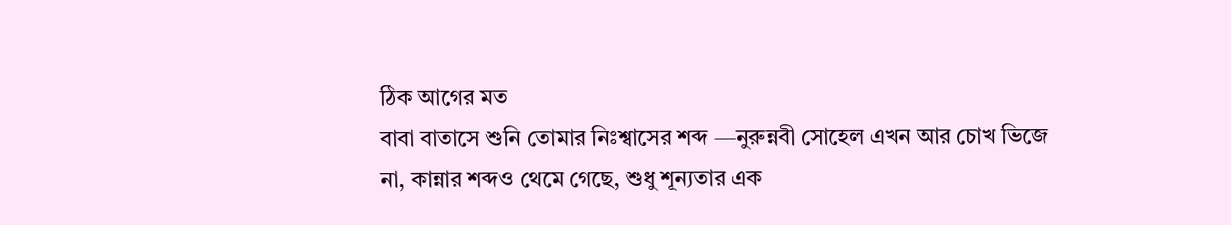ঠিক আগের মত
বাবা বাতাসে শুনি তোমার নিঃশ্বাসের শব্দ —নুরুন্নবী সোহেল এখন আর চোখ ভিজে না, কান্নার শব্দও থেমে গেছে, শুধু শূন্যতার এক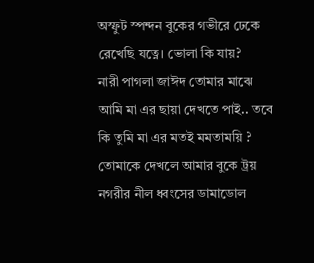অস্ফুট স্পন্দন বুকের গভীরে ঢেকে রেখেছি যত্নে। ভোলা কি যায়?
নারী পাগলা জাঈদ তোমার মাঝে আমি মা এর ছায়া দেখতে পাই.. তবে কি তুমি মা এর মতই মমতাময়ি ? তোমাকে দেখলে আমার বুকে ট্রয় নগরীর নীল ধ্বংসের ডামাডোল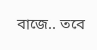বাজে.. তবে